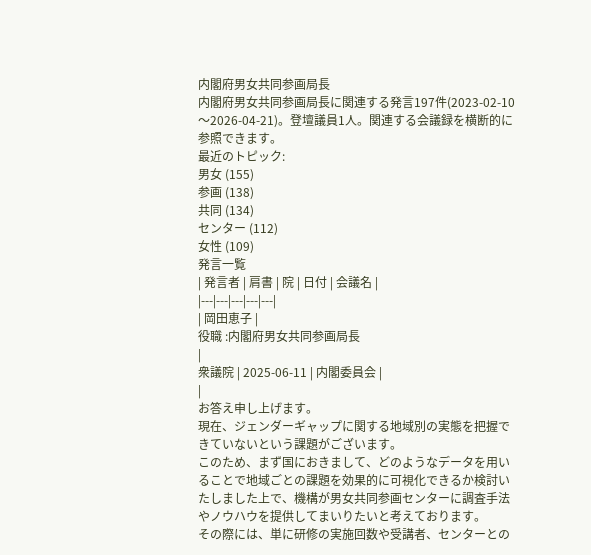内閣府男女共同参画局長
内閣府男女共同参画局長に関連する発言197件(2023-02-10〜2026-04-21)。登壇議員1人。関連する会議録を横断的に参照できます。
最近のトピック:
男女 (155)
参画 (138)
共同 (134)
センター (112)
女性 (109)
発言一覧
| 発言者 | 肩書 | 院 | 日付 | 会議名 |
|---|---|---|---|---|
| 岡田恵子 |
役職 :内閣府男女共同参画局長
|
衆議院 | 2025-06-11 | 内閣委員会 |
|
お答え申し上げます。
現在、ジェンダーギャップに関する地域別の実態を把握できていないという課題がございます。
このため、まず国におきまして、どのようなデータを用いることで地域ごとの課題を効果的に可視化できるか検討いたしました上で、機構が男女共同参画センターに調査手法やノウハウを提供してまいりたいと考えております。
その際には、単に研修の実施回数や受講者、センターとの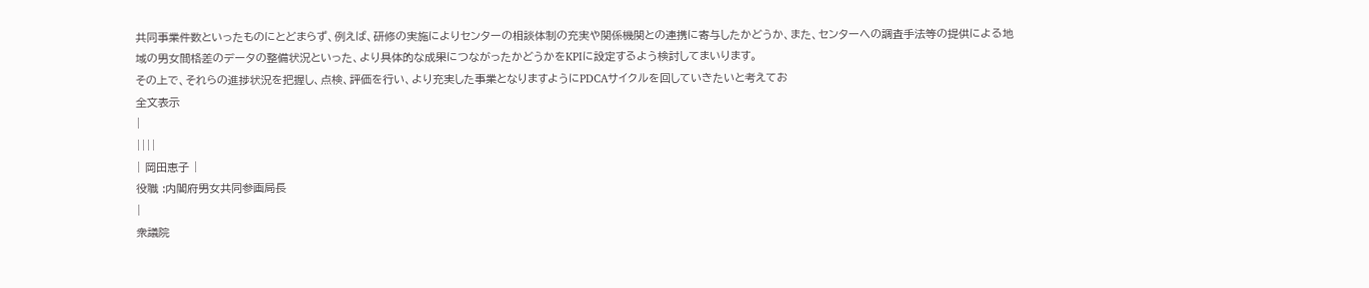共同事業件数といったものにとどまらず、例えば、研修の実施によりセンターの相談体制の充実や関係機関との連携に寄与したかどうか、また、センターへの調査手法等の提供による地域の男女間格差のデータの整備状況といった、より具体的な成果につながったかどうかをKPIに設定するよう検討してまいります。
その上で、それらの進捗状況を把握し、点検、評価を行い、より充実した事業となりますようにPDCAサイクルを回していきたいと考えてお
全文表示
|
||||
| 岡田恵子 |
役職 :内閣府男女共同参画局長
|
衆議院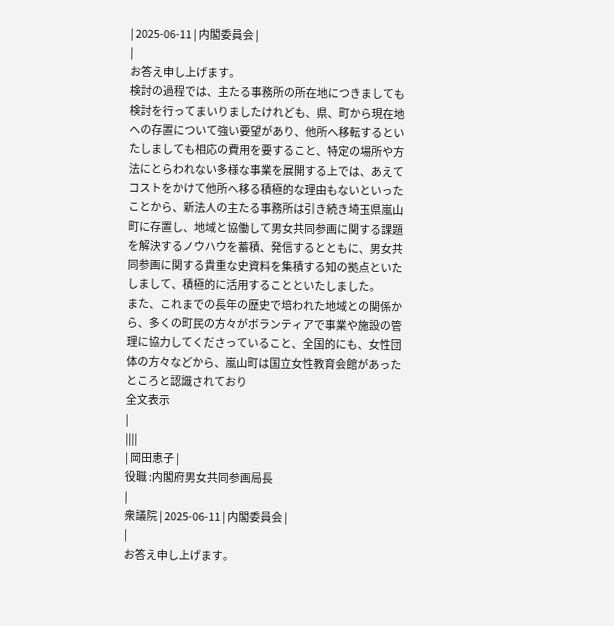| 2025-06-11 | 内閣委員会 |
|
お答え申し上げます。
検討の過程では、主たる事務所の所在地につきましても検討を行ってまいりましたけれども、県、町から現在地への存置について強い要望があり、他所へ移転するといたしましても相応の費用を要すること、特定の場所や方法にとらわれない多様な事業を展開する上では、あえてコストをかけて他所へ移る積極的な理由もないといったことから、新法人の主たる事務所は引き続き埼玉県嵐山町に存置し、地域と協働して男女共同参画に関する課題を解決するノウハウを蓄積、発信するとともに、男女共同参画に関する貴重な史資料を集積する知の拠点といたしまして、積極的に活用することといたしました。
また、これまでの長年の歴史で培われた地域との関係から、多くの町民の方々がボランティアで事業や施設の管理に協力してくださっていること、全国的にも、女性団体の方々などから、嵐山町は国立女性教育会館があったところと認識されており
全文表示
|
||||
| 岡田恵子 |
役職 :内閣府男女共同参画局長
|
衆議院 | 2025-06-11 | 内閣委員会 |
|
お答え申し上げます。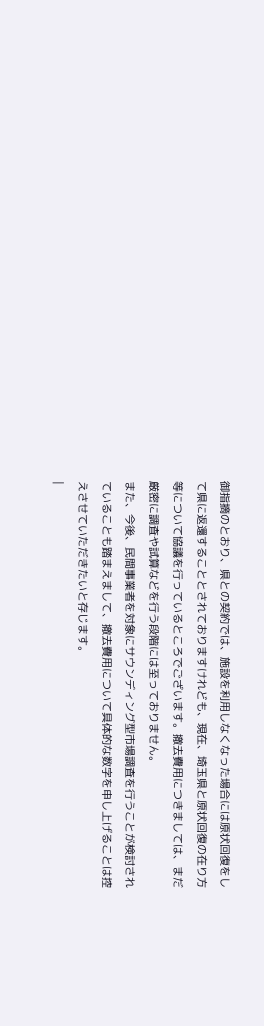御指摘のとおり、県との契約では、施設を利用しなくなった場合には原状回復をして県に返還することとされておりますけれども、現在、埼玉県と原状回復の在り方等について協議を行っているところでございます。撤去費用につきましては、まだ厳密に調査や試算などを行う段階には至っておりません。
また、今後、民間事業者を対象にサウンディング型市場調査を行うことが検討されていることも踏まえまして、撤去費用について具体的な数字を申し上げることは控えさせていただきたいと存じます。
|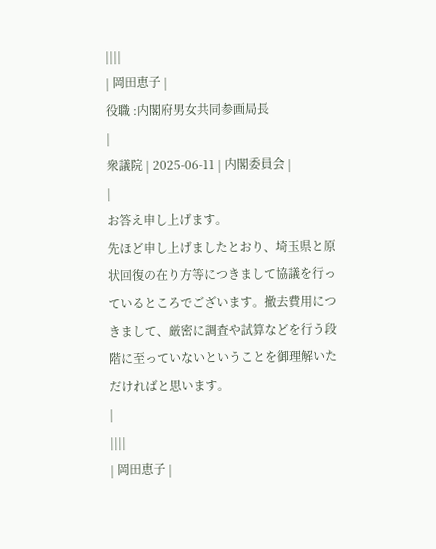||||
| 岡田恵子 |
役職 :内閣府男女共同参画局長
|
衆議院 | 2025-06-11 | 内閣委員会 |
|
お答え申し上げます。
先ほど申し上げましたとおり、埼玉県と原状回復の在り方等につきまして協議を行っているところでございます。撤去費用につきまして、厳密に調査や試算などを行う段階に至っていないということを御理解いただければと思います。
|
||||
| 岡田恵子 |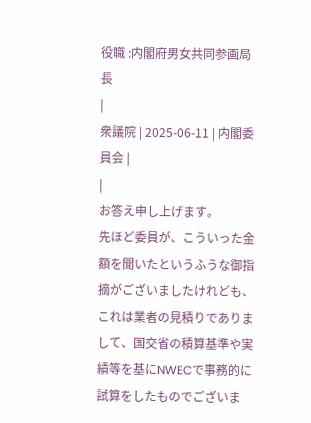役職 :内閣府男女共同参画局長
|
衆議院 | 2025-06-11 | 内閣委員会 |
|
お答え申し上げます。
先ほど委員が、こういった金額を聞いたというふうな御指摘がございましたけれども、これは業者の見積りでありまして、国交省の積算基準や実績等を基にNWECで事務的に試算をしたものでございま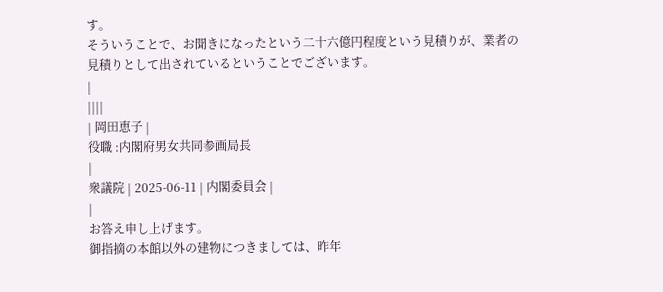す。
そういうことで、お聞きになったという二十六億円程度という見積りが、業者の見積りとして出されているということでございます。
|
||||
| 岡田恵子 |
役職 :内閣府男女共同参画局長
|
衆議院 | 2025-06-11 | 内閣委員会 |
|
お答え申し上げます。
御指摘の本館以外の建物につきましては、昨年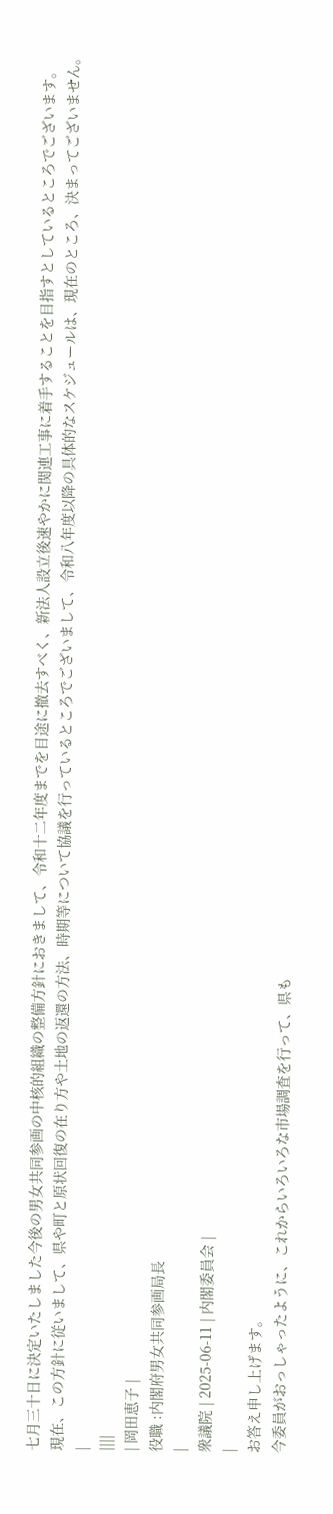七月三十日に決定いたしました今後の男女共同参画の中核的組織の整備方針におきまして、令和十二年度までを目途に撤去すべく、新法人設立後速やかに関連工事に着手することを目指すとしているところでございます。
現在、この方針に従いまして、県や町と原状回復の在り方や土地の返還の方法、時期等について協議を行っているところでございまして、令和八年度以降の具体的なスケジュールは、現在のところ、決まってございません。
|
||||
| 岡田恵子 |
役職 :内閣府男女共同参画局長
|
衆議院 | 2025-06-11 | 内閣委員会 |
|
お答え申し上げます。
今委員がおっしゃったように、これからいろいろな市場調査を行って、県も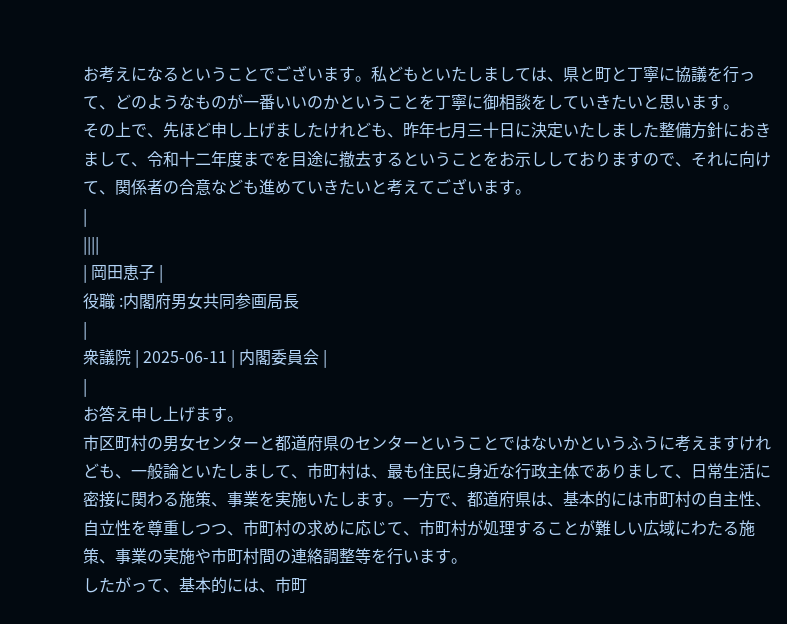お考えになるということでございます。私どもといたしましては、県と町と丁寧に協議を行って、どのようなものが一番いいのかということを丁寧に御相談をしていきたいと思います。
その上で、先ほど申し上げましたけれども、昨年七月三十日に決定いたしました整備方針におきまして、令和十二年度までを目途に撤去するということをお示ししておりますので、それに向けて、関係者の合意なども進めていきたいと考えてございます。
|
||||
| 岡田恵子 |
役職 :内閣府男女共同参画局長
|
衆議院 | 2025-06-11 | 内閣委員会 |
|
お答え申し上げます。
市区町村の男女センターと都道府県のセンターということではないかというふうに考えますけれども、一般論といたしまして、市町村は、最も住民に身近な行政主体でありまして、日常生活に密接に関わる施策、事業を実施いたします。一方で、都道府県は、基本的には市町村の自主性、自立性を尊重しつつ、市町村の求めに応じて、市町村が処理することが難しい広域にわたる施策、事業の実施や市町村間の連絡調整等を行います。
したがって、基本的には、市町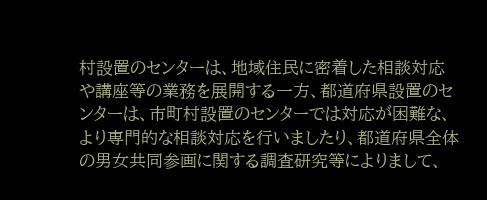村設置のセンターは、地域住民に密着した相談対応や講座等の業務を展開する一方、都道府県設置のセンターは、市町村設置のセンターでは対応が困難な、より専門的な相談対応を行いましたり、都道府県全体の男女共同参画に関する調査研究等によりまして、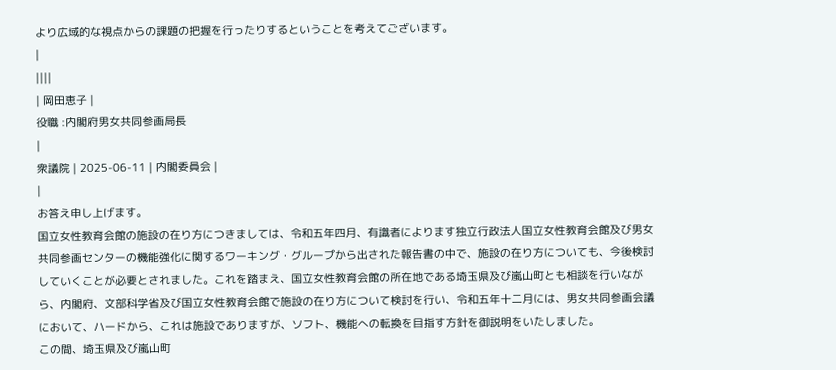より広域的な視点からの課題の把握を行ったりするということを考えてございます。
|
||||
| 岡田恵子 |
役職 :内閣府男女共同参画局長
|
衆議院 | 2025-06-11 | 内閣委員会 |
|
お答え申し上げます。
国立女性教育会館の施設の在り方につきましては、令和五年四月、有識者によります独立行政法人国立女性教育会館及び男女共同参画センターの機能強化に関するワーキング・グループから出された報告書の中で、施設の在り方についても、今後検討していくことが必要とされました。これを踏まえ、国立女性教育会館の所在地である埼玉県及び嵐山町とも相談を行いながら、内閣府、文部科学省及び国立女性教育会館で施設の在り方について検討を行い、令和五年十二月には、男女共同参画会議において、ハードから、これは施設でありますが、ソフト、機能への転換を目指す方針を御説明をいたしました。
この間、埼玉県及び嵐山町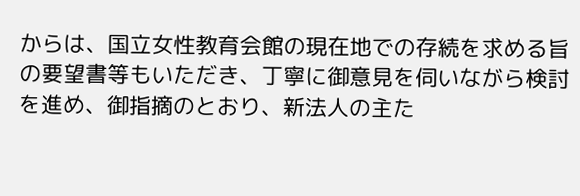からは、国立女性教育会館の現在地での存続を求める旨の要望書等もいただき、丁寧に御意見を伺いながら検討を進め、御指摘のとおり、新法人の主た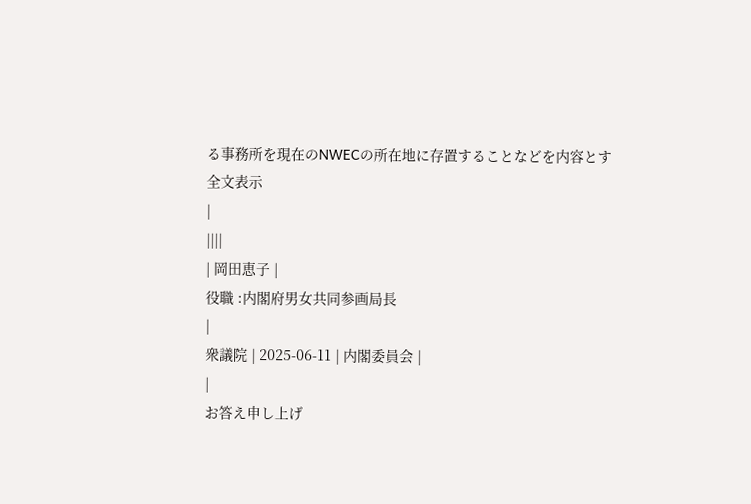る事務所を現在のNWECの所在地に存置することなどを内容とす
全文表示
|
||||
| 岡田恵子 |
役職 :内閣府男女共同参画局長
|
衆議院 | 2025-06-11 | 内閣委員会 |
|
お答え申し上げ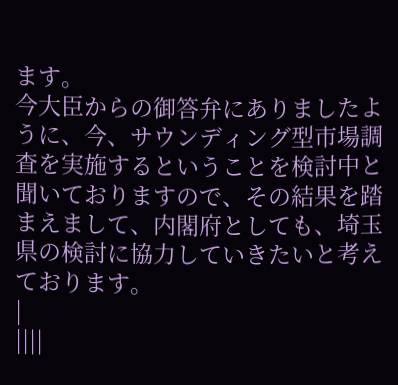ます。
今大臣からの御答弁にありましたように、今、サウンディング型市場調査を実施するということを検討中と聞いておりますので、その結果を踏まえまして、内閣府としても、埼玉県の検討に協力していきたいと考えております。
|
||||